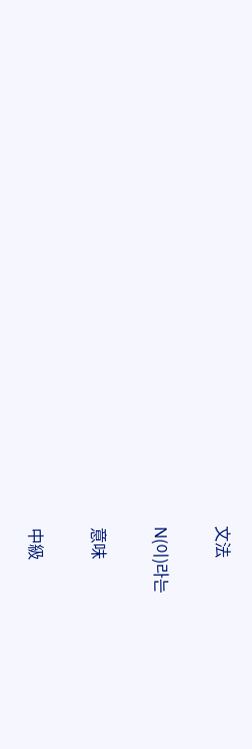文法

N(이)라는

意味

中級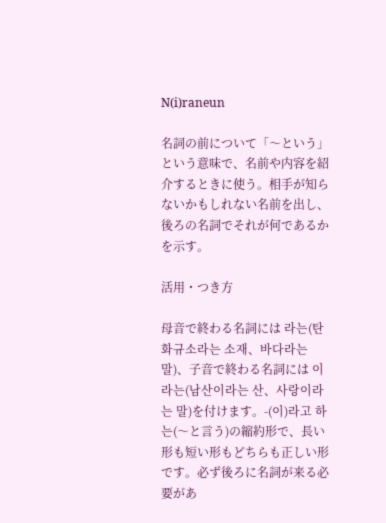N(i)raneun

名詞の前について「〜という」という意味で、名前や内容を紹介するときに使う。相手が知らないかもしれない名前を出し、後ろの名詞でそれが何であるかを示す。

活用・つき方

母音で終わる名詞には 라는(탄화규소라는 소재、바다라는 말)、子音で終わる名詞には 이라는(남산이라는 산、사랑이라는 말)を付けます。-(이)라고 하는(〜と言う)の縮約形で、長い形も短い形もどちらも正しい形です。必ず後ろに名詞が来る必要があ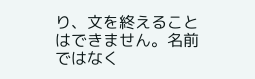り、文を終えることはできません。名前ではなく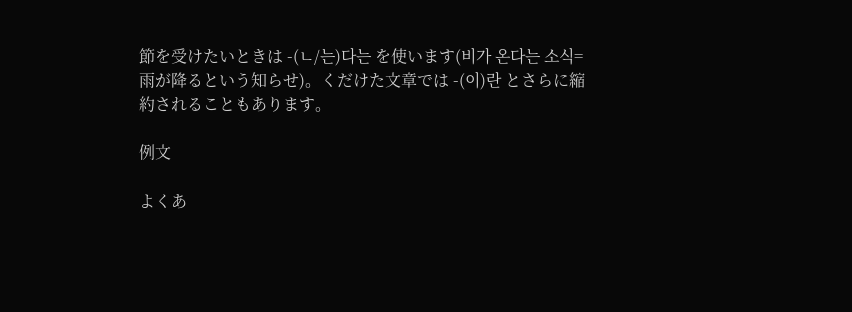節を受けたいときは -(ㄴ/는)다는 を使います(비가 온다는 소식=雨が降るという知らせ)。くだけた文章では -(이)란 とさらに縮約されることもあります。

例文

よくあ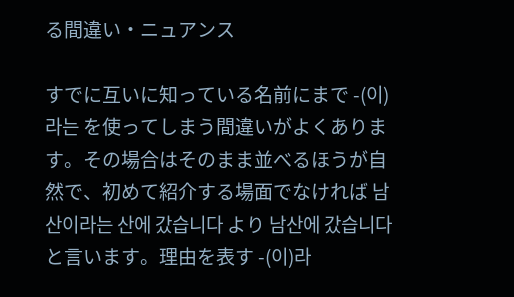る間違い・ニュアンス

すでに互いに知っている名前にまで -(이)라는 を使ってしまう間違いがよくあります。その場合はそのまま並べるほうが自然で、初めて紹介する場面でなければ 남산이라는 산에 갔습니다 より 남산에 갔습니다 と言います。理由を表す -(이)라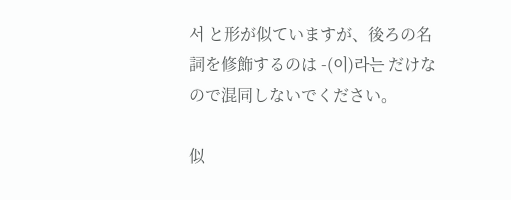서 と形が似ていますが、後ろの名詞を修飾するのは -(이)라는 だけなので混同しないでください。

似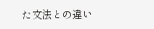た文法との違い